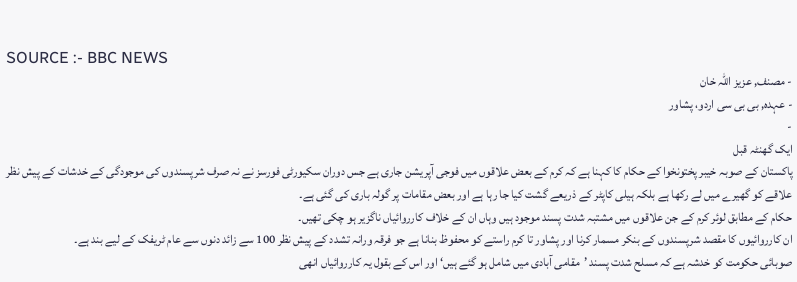SOURCE :- BBC NEWS
- مصنف, عزیز اللہ خان
- عہدہ, بی بی سی اردو، پشاور
-
ایک گھنٹہ قبل
پاکستان کے صوبہ خیبر پختونخوا کے حکام کا کہنا ہے کہ کرم کے بعض علاقوں میں فوجی آپریشن جاری ہے جس دوران سکیورٹی فورسز نے نہ صرف شرپسندوں کی موجودگی کے خدشات کے پیش نظر علاقے کو گھیرے میں لے رکھا ہے بلکہ ہیلی کاپٹر کے ذریعے گشت کیا جا رہا ہے اور بعض مقامات پر گولہ باری کی گئی ہے۔
حکام کے مطابق لوئر کرم کے جن علاقوں میں مشتبہ شدت پسند موجود ہیں وہاں ان کے خلاف کارروائیاں ناگزیر ہو چکی تھیں۔
ان کارروائیوں کا مقصد شرپسندوں کے بنکر مسمار کرنا اور پشاور تا کرم راستے کو محفوظ بنانا ہے جو فرقہ ورانہ تشدد کے پیش نظر 100 سے زائد دنوں سے عام ٹریفک کے لیے بند ہے۔
صوبائی حکومت کو خدشہ ہے کہ مسلح شدت پسند ’مقامی آبادی میں شامل ہو گئے ہیں‘ اور اس کے بقول یہ کارروائیاں انھی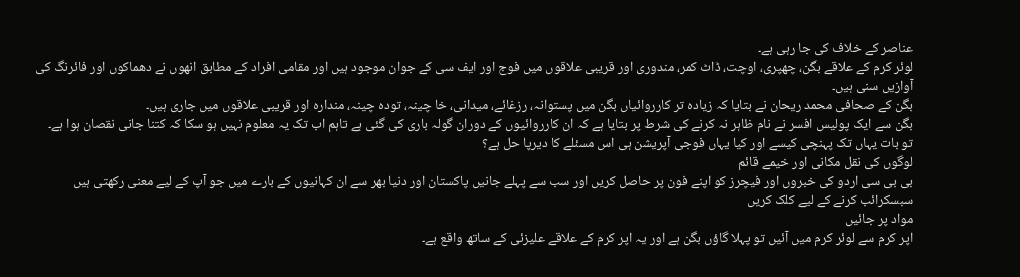عناصر کے خلاف کی جا رہی ہے۔
لوئر کرم کے علاقے بگن، چھپری، اوچت، ڈاٹ کمر، مندوری اور قریبی علاقوں میں فوج اور ایف سی کے جوان موجود ہیں اور مقامی افراد کے مطابق انھوں نے دھماکوں اور فائرنگ کی آوازیں سنی ہیں۔
بگن کے صحافی محمد ریحان نے بتایا کہ زیادہ تر کارروائیاں بگن میں پستوانہ، رزغائے، میدانی، خا چینہ، تودہ چینہ، مندارہ اور قریبی علاقوں میں جاری ہیں۔
بگن سے ایک پولیس افسر نے نام ظاہر نہ کرنے کی شرط پر بتایا ہے کہ ان کارروائیوں کے دوران گولہ باری کی گئی ہے تاہم اب تک یہ معلوم نہیں ہو سکا کہ کتنا جانی نقصان ہوا ہے۔
تو بات یہاں تک پہنچی کیسے اور کیا یہاں فوجی آپریشن ہی اس مسئلے کا دیرپا حل ہے؟
لوگوں کی نقل مکانی اور خیمے قائم
بی بی سی اردو کی خبروں اور فیچرز کو اپنے فون پر حاصل کریں اور سب سے پہلے جانیں پاکستان اور دنیا بھر سے ان کہانیوں کے بارے میں جو آپ کے لیے معنی رکھتی ہیں
سبسکرائب کرنے کے لیے کلک کریں
مواد پر جائیں
اپر کرم سے لوئر کرم میں آئیں تو پہلا گاؤں بگن ہے اور یہ اپر کرم کے علاقے علیزئی کے ساتھ واقع ہے۔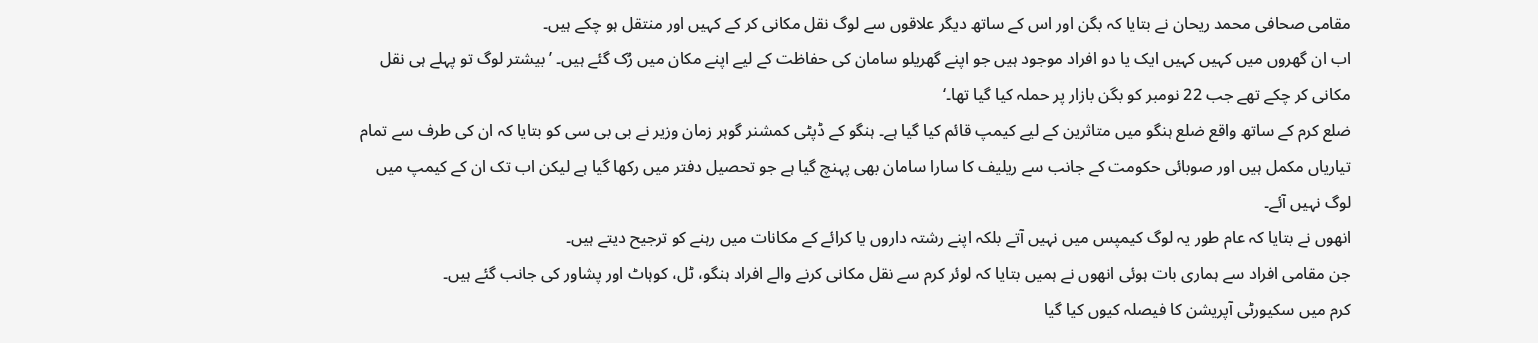مقامی صحافی محمد ریحان نے بتایا کہ بگن اور اس کے ساتھ دیگر علاقوں سے لوگ نقل مکانی کر کے کہیں اور منتقل ہو چکے ہیں۔
اب ان گھروں میں کہیں کہیں ایک یا دو افراد موجود ہیں جو اپنے گھریلو سامان کی حفاظت کے لیے اپنے مکان میں رُک گئے ہیں۔ ’بیشتر لوگ تو پہلے ہی نقل مکانی کر چکے تھے جب 22 نومبر کو بگن بازار پر حملہ کیا گیا تھا۔‘
ضلع کرم کے ساتھ واقع ضلع ہنگو میں متاثرین کے لیے کیمپ قائم کیا گیا ہے۔ ہنگو کے ڈپٹی کمشنر گوہر زمان وزیر نے بی بی سی کو بتایا کہ ان کی طرف سے تمام تیاریاں مکمل ہیں اور صوبائی حکومت کے جانب سے ریلیف کا سارا سامان بھی پہنچ گیا ہے جو تحصیل دفتر میں رکھا گیا ہے لیکن اب تک ان کے کیمپ میں لوگ نہیں آئے۔
انھوں نے بتایا کہ عام طور یہ لوگ کیمپس میں نہیں آتے بلکہ اپنے رشتہ داروں یا کرائے کے مکانات میں رہنے کو ترجیح دیتے ہیں۔
جن مقامی افراد سے ہماری بات ہوئی انھوں نے ہمیں بتایا کہ لوئر کرم سے نقل مکانی کرنے والے افراد ہنگو، ٹل، کوہاٹ اور پشاور کی جانب گئے ہیں۔
کرم میں سکیورٹی آپریشن کا فیصلہ کیوں کیا گیا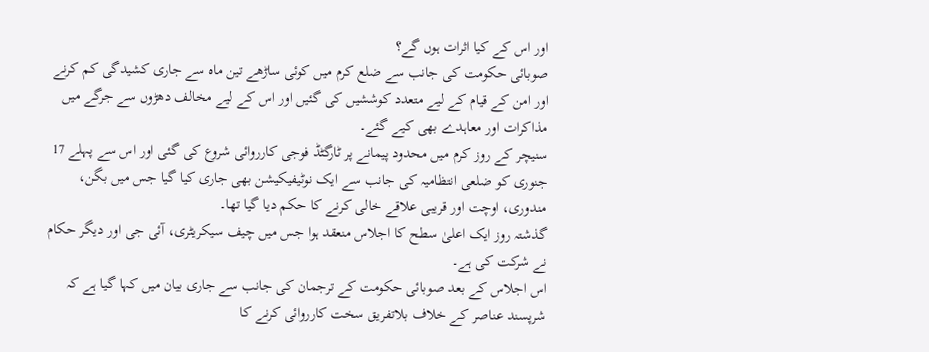اور اس کے کیا اثرات ہوں گے؟
صوبائی حکومت کی جانب سے ضلع کرم میں کوئی ساڑھے تین ماہ سے جاری کشیدگی کم کرنے اور امن کے قیام کے لیے متعدد کوششیں کی گئیں اور اس کے لیے مخالف دھڑوں سے جرگے میں مذاکرات اور معاہدے بھی کیے گئے۔
سنیچر کے روز کرم میں محدود پیمانے پر ٹارگٹڈ فوجی کارروائی شروع کی گئی اور اس سے پہلے 17 جنوری کو ضلعی انتظامیہ کی جانب سے ایک نوٹیفیکیشن بھی جاری کیا گیا جس میں بگن، مندوری، اوچت اور قریبی علاقے خالی کرنے کا حکم دیا گیا تھا۔
گذشتہ روز ایک اعلیٰ سطح کا اجلاس منعقد ہوا جس میں چیف سیکریٹری، آئی جی اور دیگر حکام نے شرکت کی ہے۔
اس اجلاس کے بعد صوبائی حکومت کے ترجمان کی جانب سے جاری بیان میں کہا گیا ہے کہ شرپسند عناصر کے خلاف بلاتفریق سخت کارروائی کرنے کا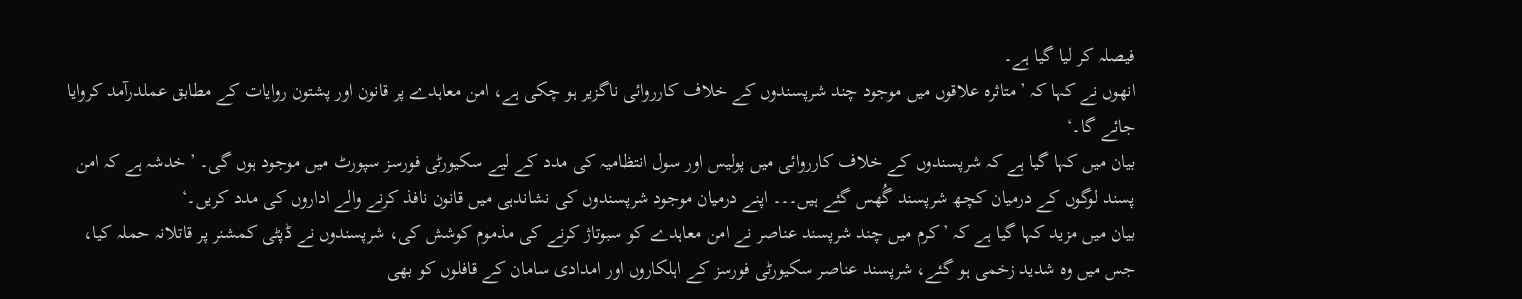فیصلہ کر لیا گیا ہے۔
انھوں نے کہا کہ ’متاثرہ علاقوں میں موجود چند شرپسندوں کے خلاف کارروائی ناگزیر ہو چکی ہے، امن معاہدے پر قانون اور پشتون روایات کے مطابق عملدرآمد کروایا جائے گا۔‘
بیان میں کہا گیا ہے کہ شرپسندوں کے خلاف کارروائی میں پولیس اور سول انتظامیہ کی مدد کے لیے سکیورٹی فورسز سپورٹ میں موجود ہوں گی۔ ’خدشہ ہے کہ امن پسند لوگوں کے درمیان کچھ شرپسند گُھس گئے ہیں۔۔۔ اپنے درمیان موجود شرپسندوں کی نشاندہی میں قانون نافذ کرنے والے اداروں کی مدد کریں۔‘
بیان میں مزید کہا گیا ہے کہ ’کرم میں چند شرپسند عناصر نے امن معاہدے کو سبوتاژ کرنے کی مذموم کوشش کی، شرپسندوں نے ڈپٹی کمشنر پر قاتلانہ حملہ کیا، جس میں وہ شدید زخمی ہو گئے، شرپسند عناصر سکیورٹی فورسز کے اہلکاروں اور امدادی سامان کے قافلوں کو بھی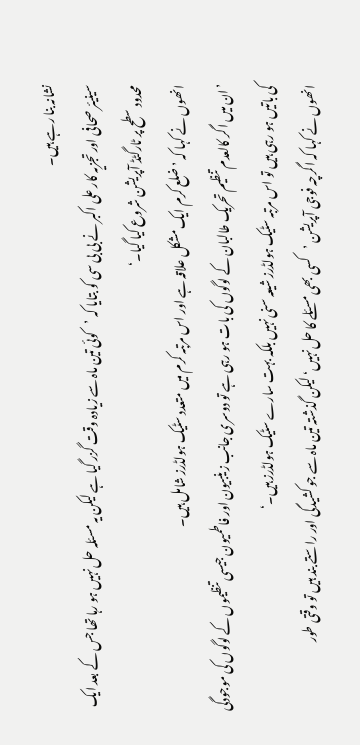نشانہ بنا رہے ہیں۔
سینیئر صحافی اور تجزیہ کار علی اکبر نے بی بی سی کو بتایا کہ ’کوئی تین ماہ سے زیادہ وقت گزر گیا ہے لیکن یہ مسئلہ حل نہیں ہو رہا تھا جس کے بعد ایک محدود سطح پر ٹارگٹڈ آپریشن شروع کیا گیا۔‘
انھوں نے کہا کہ ’ضلع کرم ایک مشکل علاقہ ہے اور اس مرتبہ کرم میں متعدد سٹیک ہولڈرز شامل ہیں۔
’ان میں اگر کالعدم تنظیم تحریک طالبان کے لوگوں کی بات ہو رہی ہے تو دوسری جانب زینبیون اور فاطمیون جیسی تنظیموں کے لوگوں کی موجودگی کی باتیں ہو رہی ہیں تو اس مرتبہ سٹیک ہولڈرز شیعہ سنی نہیں بلکہ بہت سارے سٹیک ہولڈرز ہیں۔‘
انھوں نے کہا کہ اگرچہ فوجی آپریشن ’کسی بھی مسئلے کا حل نہیں‘ لیکن گذشتہ تین ماہ سے جو کشیدگی اور راستے بند ہیں تو وقتی طور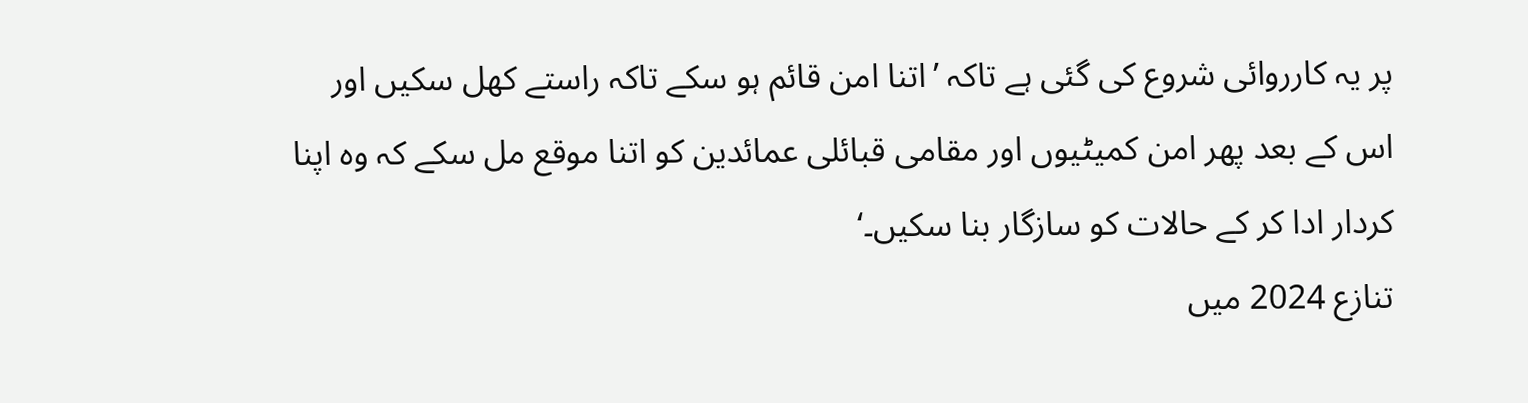پر یہ کارروائی شروع کی گئی ہے تاکہ ’اتنا امن قائم ہو سکے تاکہ راستے کھل سکیں اور اس کے بعد پھر امن کمیٹیوں اور مقامی قبائلی عمائدین کو اتنا موقع مل سکے کہ وہ اپنا کردار ادا کر کے حالات کو سازگار بنا سکیں۔‘
تنازع 2024 میں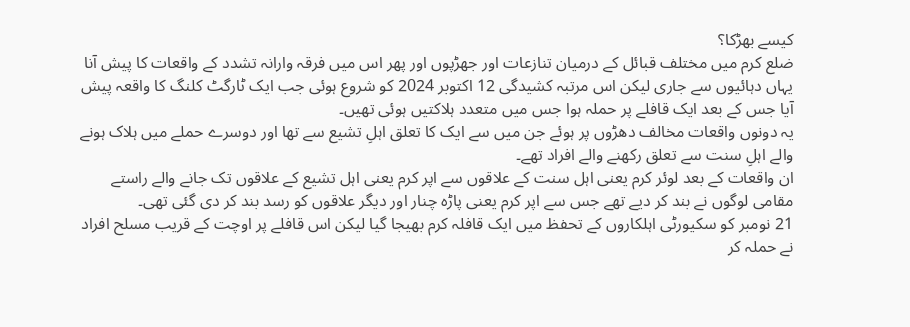کیسے بھڑکا؟
ضلع کرم میں مختلف قبائل کے درمیان تنازعات اور جھڑپوں اور پھر اس میں فرقہ وارانہ تشدد کے واقعات کا پیش آنا یہاں دہائیوں سے جاری لیکن اس مرتبہ کشیدگی 12 اکتوبر 2024 کو شروع ہوئی جب ایک ٹارگٹ کلنگ کا واقعہ پیش آیا جس کے بعد ایک قافلے پر حملہ ہوا جس میں متعدد ہلاکتیں ہوئی تھیں۔
یہ دونوں واقعات مخالف دھڑوں پر ہوئے جن میں سے ایک کا تعلق اہلِ تشیع سے تھا اور دوسرے حملے میں ہلاک ہونے والے اہلِ سنت سے تعلق رکھنے والے افراد تھے۔
ان واقعات کے بعد لوئر کرم یعنی اہل سنت کے علاقوں سے اپر کرم یعنی اہل تشیع کے علاقوں تک جانے والے راستے مقامی لوگوں نے بند کر دیے تھے جس سے اپر کرم یعنی پاڑہ چنار اور دیگر علاقوں کو رسد بند کر دی گئی تھی۔
21 نومبر کو سکیورٹی اہلکاروں کے تحفظ میں ایک قافلہ کرم بھیجا گیا لیکن اس قافلے پر اوچت کے قریب مسلح افراد نے حملہ کر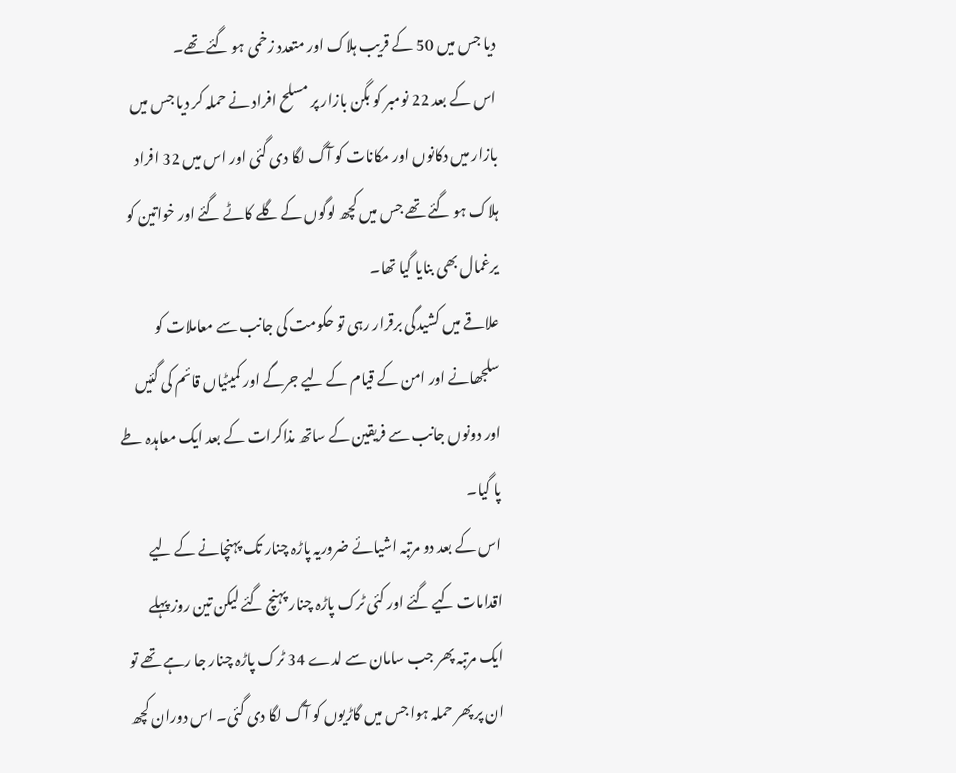دیا جس میں 50 کے قریب ہلاک اور متعدد زخمی ہو گئے تھے۔
اس کے بعد 22 نومبر کو بگن بازار پر مسلح افراد نے حملہ کر دیا جس میں بازار میں دکانوں اور مکانات کو آگ لگا دی گئی اور اس میں 32 افراد ہلاک ہو گئے تھے جس میں کچھ لوگوں کے گلے کاٹے گئے اور خواتین کو یرغمال بھی بنایا گیا تھا۔
علاقے میں کشیدگی برقرار رہی تو حکومت کی جانب سے معاملات کو سلجھانے اور امن کے قیام کے لیے جرگے اور کمیٹیاں قائم کی گئیں اور دونوں جانب سے فریقین کے ساتھ مذاکرات کے بعد ایک معاہدہ طے پا گیا۔
اس کے بعد دو مرتبہ اشیائے ضروریہ پاڑہ چنار تک پہنچانے کے لیے اقدامات کیے گئے اور کئی ٹرک پاڑہ چنار پہنچ گئے لیکن تین روز پہلے ایک مرتبہ پھر جب سامان سے لدے 34 ٹرک پاڑہ چنار جا رہے تھے تو ان پر پھر حملہ ہوا جس میں گاڑیوں کو آگ لگا دی گئی۔ اس دوران کچھ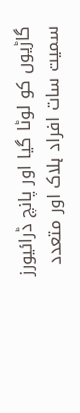گاڑیوں کو لوٹا گیا اور پانچ ڈرائیورز سمیت سات افراد ہلاک اور متعدد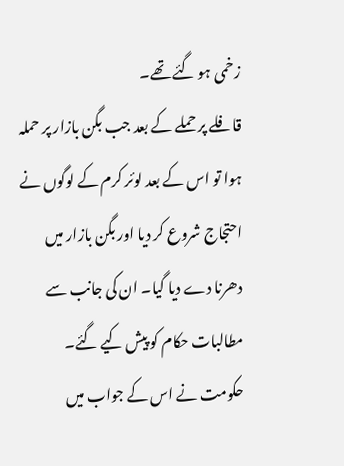زخمی ہو گئے تھے۔
قافلے پر حملے کے بعد جب بگن بازار پر حملہ ہوا تو اس کے بعد لوئر کرم کے لوگوں نے احتجاج شروع کر دیا اور بگن بازار میں دھرنا دے دیا گیا۔ ان کی جانب سے مطالبات حکام کو پیش کیے گئے۔
حکومت نے اس کے جواب میں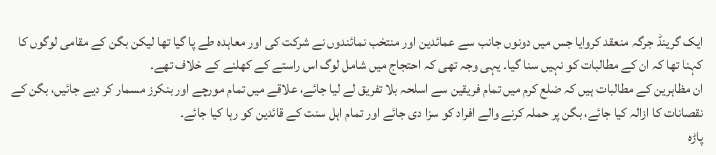ایک گرینڈ جرگہ منعقد کروایا جس میں دونوں جانب سے عمائدین اور منتخب نمائندوں نے شرکت کی اور معاہدہ طے پا گیا تھا لیکن بگن کے مقامی لوگوں کا کہنا تھا کہ ان کے مطالبات کو نہیں سنا گیا۔ یہی وجہ تھی کہ احتجاج میں شامل لوگ اس راستے کے کھلنے کے خلاف تھے۔
ان مظاہرین کے مطالبات ہیں کہ ضلع کرم میں تمام فریقین سے اسلحہ بلا تفریق لے لیا جائے، علاقے میں تمام مورچے اور بنکرز مسمار کر دیے جائیں، بگن کے نقصانات کا ازالہ کیا جائے، بگن پر حملہ کرنے والے افراد کو سزا دی جائے اور تمام اہل سنت کے قائدین کو رہا کیا جائے۔
پاڑہ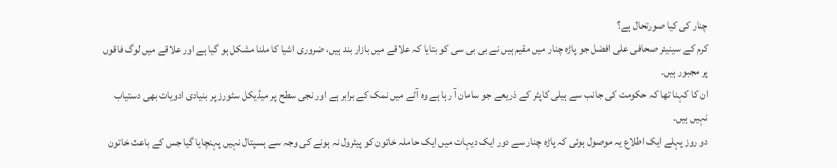چنار کی کیا صورتحال ہے؟
کرم کے سینیئر صحافی علی افضل جو پاڑہ چنار میں مقیم ہیں نے بی بی سی کو بتایا کہ علاقے میں بازار بند ہیں، ضروری اشیا کا ملنا مشکل ہو گیا ہے اور علاقے میں لوگ فاقوں پر مجبور ہیں۔
ان کا کہنا تھا کہ حکومت کی جانب سے ہیلی کاپٹر کے ذریعے جو سامان آ رہا ہے وہ آٹے میں نمک کے برابر ہے اور نجی سطح پر میڈیکل سٹورز پر بنیادی ادویات بھی دستیاب نہیں ہیں۔
دو روز پہلے ایک اطلاع یہ موصول ہوئی کہ پاڑہ چنار سے دور ایک دیہات میں ایک حاملہ خاتون کو پیٹرول نہ ہونے کی وجہ سے ہسپتال نہیں پہنچایا گیا جس کے باعث خاتون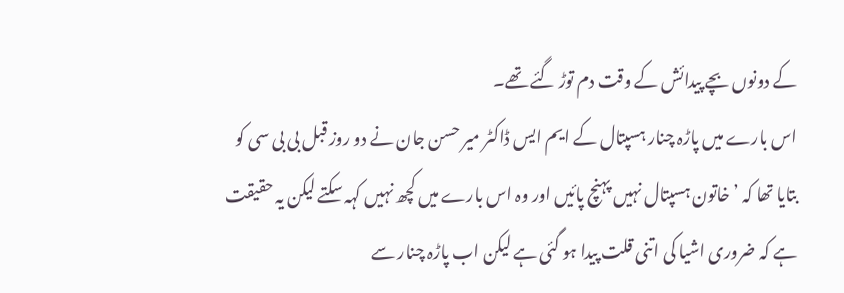کے دونوں بچے پیدائش کے وقت دم توڑ گئے تھے۔
اس بارے میں پاڑہ چنار ہسپتال کے ایم ایس ڈاکٹر میر حسن جان نے دو روز قبل بی بی سی کو بتایا تھا کہ ’خاتون ہسپتال نہیں پہنچ پائیں اور وہ اس بارے میں کچھ نہیں کہہ سکتے لیکن یہ حقیقت ہے کہ ضروری اشیا کی اتنی قلت پیدا ہو گئی ہے لیکن اب پاڑہ چنار سے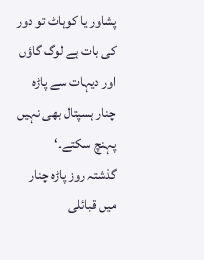پشاور یا کوہاٹ تو دور کی بات ہے لوگ گاؤں اور دیہات سے پاڑہ چنار ہسپتال بھی نہیں پہنچ سکتے۔‘
گذشتہ روز پاڑہ چنار میں قبائلی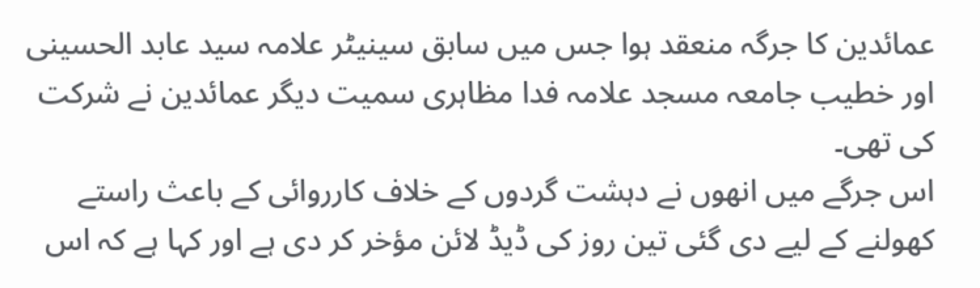عمائدین کا جرگہ منعقد ہوا جس میں سابق سینیٹر علامہ سید عابد الحسینی اور خطیب جامعہ مسجد علامہ فدا مظاہری سمیت دیگر عمائدین نے شرکت کی تھی۔
اس جرگے میں انھوں نے دہشت گردوں کے خلاف کارروائی کے باعث راستے کھولنے کے لیے دی گئی تین روز کی ڈیڈ لائن مؤخر کر دی ہے اور کہا ہے کہ اس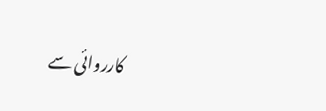کارروائی سے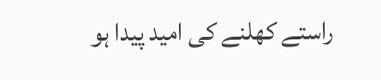راستے کھلنے کی امید پیدا ہو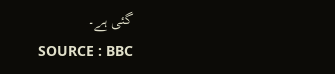گئی ہے۔
SOURCE : BBC